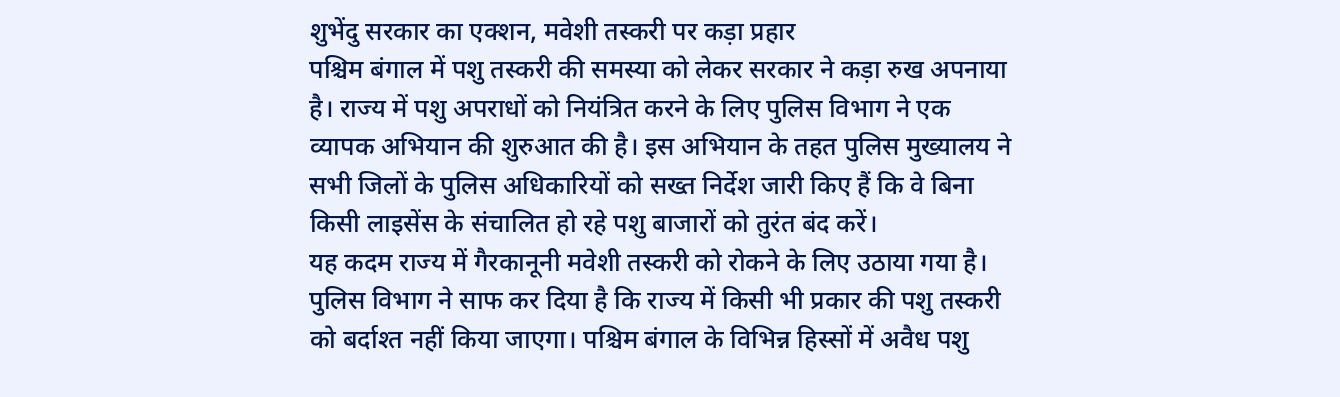शुभेंदु सरकार का एक्शन, मवेशी तस्करी पर कड़ा प्रहार
पश्चिम बंगाल में पशु तस्करी की समस्या को लेकर सरकार ने कड़ा रुख अपनाया है। राज्य में पशु अपराधों को नियंत्रित करने के लिए पुलिस विभाग ने एक व्यापक अभियान की शुरुआत की है। इस अभियान के तहत पुलिस मुख्यालय ने सभी जिलों के पुलिस अधिकारियों को सख्त निर्देश जारी किए हैं कि वे बिना किसी लाइसेंस के संचालित हो रहे पशु बाजारों को तुरंत बंद करें।
यह कदम राज्य में गैरकानूनी मवेशी तस्करी को रोकने के लिए उठाया गया है। पुलिस विभाग ने साफ कर दिया है कि राज्य में किसी भी प्रकार की पशु तस्करी को बर्दाश्त नहीं किया जाएगा। पश्चिम बंगाल के विभिन्न हिस्सों में अवैध पशु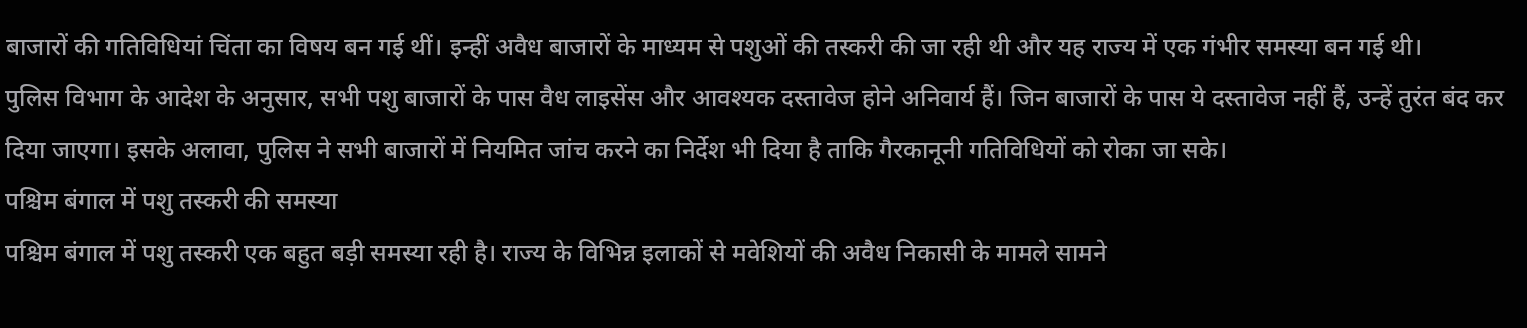बाजारों की गतिविधियां चिंता का विषय बन गई थीं। इन्हीं अवैध बाजारों के माध्यम से पशुओं की तस्करी की जा रही थी और यह राज्य में एक गंभीर समस्या बन गई थी।
पुलिस विभाग के आदेश के अनुसार, सभी पशु बाजारों के पास वैध लाइसेंस और आवश्यक दस्तावेज होने अनिवार्य हैं। जिन बाजारों के पास ये दस्तावेज नहीं हैं, उन्हें तुरंत बंद कर दिया जाएगा। इसके अलावा, पुलिस ने सभी बाजारों में नियमित जांच करने का निर्देश भी दिया है ताकि गैरकानूनी गतिविधियों को रोका जा सके।
पश्चिम बंगाल में पशु तस्करी की समस्या
पश्चिम बंगाल में पशु तस्करी एक बहुत बड़ी समस्या रही है। राज्य के विभिन्न इलाकों से मवेशियों की अवैध निकासी के मामले सामने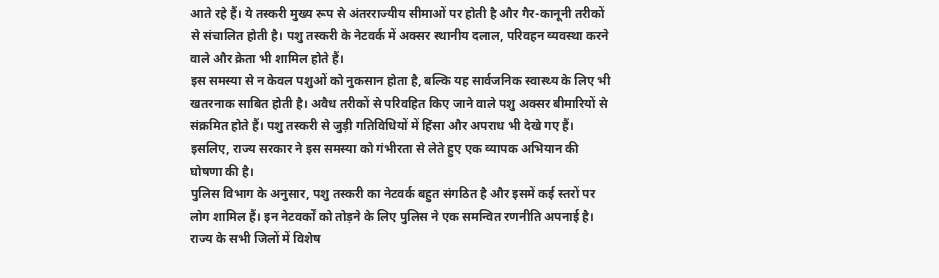आते रहे हैं। ये तस्करी मुख्य रूप से अंतरराज्यीय सीमाओं पर होती है और गैर-कानूनी तरीकों से संचालित होती है। पशु तस्करी के नेटवर्क में अक्सर स्थानीय दलाल, परिवहन व्यवस्था करने वाले और क्रेता भी शामिल होते हैं।
इस समस्या से न केवल पशुओं को नुकसान होता है, बल्कि यह सार्वजनिक स्वास्थ्य के लिए भी खतरनाक साबित होती है। अवैध तरीकों से परिवहित किए जाने वाले पशु अक्सर बीमारियों से संक्रमित होते हैं। पशु तस्करी से जुड़ी गतिविधियों में हिंसा और अपराध भी देखे गए हैं। इसलिए, राज्य सरकार ने इस समस्या को गंभीरता से लेते हुए एक व्यापक अभियान की घोषणा की है।
पुलिस विभाग के अनुसार, पशु तस्करी का नेटवर्क बहुत संगठित है और इसमें कई स्तरों पर लोग शामिल हैं। इन नेटवर्कों को तोड़ने के लिए पुलिस ने एक समन्वित रणनीति अपनाई है। राज्य के सभी जिलों में विशेष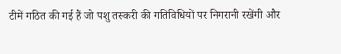टीमें गठित की गई हैं जो पशु तस्करी की गतिविधियों पर निगरानी रखेंगी और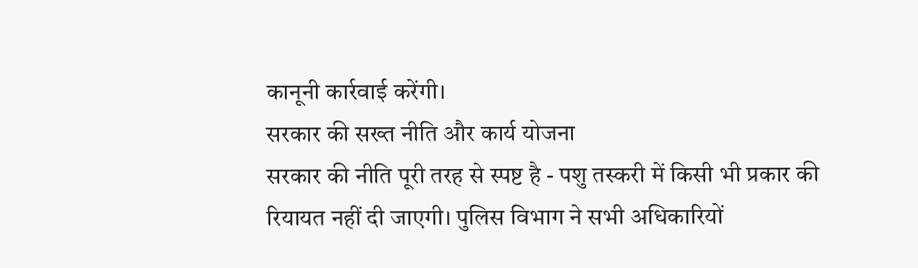कानूनी कार्रवाई करेंगी।
सरकार की सख्त नीति और कार्य योजना
सरकार की नीति पूरी तरह से स्पष्ट है - पशु तस्करी में किसी भी प्रकार की रियायत नहीं दी जाएगी। पुलिस विभाग ने सभी अधिकारियों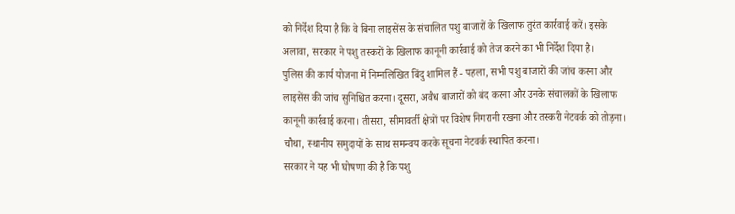को निर्देश दिया है कि वे बिना लाइसेंस के संचालित पशु बाजारों के खिलाफ तुरंत कार्रवाई करें। इसके अलावा, सरकार ने पशु तस्करों के खिलाफ कानूनी कार्रवाई को तेज करने का भी निर्देश दिया है।
पुलिस की कार्य योजना में निम्नलिखित बिंदु शामिल हैं - पहला, सभी पशु बाजारों की जांच करना और लाइसेंस की जांच सुनिश्चित करना। दूसरा, अवैध बाजारों को बंद करना और उनके संचालकों के खिलाफ कानूनी कार्रवाई करना। तीसरा, सीमावर्ती क्षेत्रों पर विशेष निगरानी रखना और तस्करी नेटवर्क को तोड़ना। चौथा, स्थानीय समुदायों के साथ समन्वय करके सूचना नेटवर्क स्थापित करना।
सरकार ने यह भी घोषणा की है कि पशु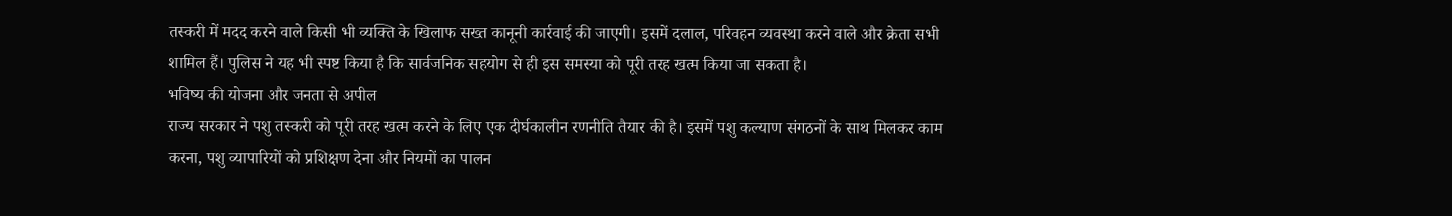तस्करी में मदद करने वाले किसी भी व्यक्ति के खिलाफ सख्त कानूनी कार्रवाई की जाएगी। इसमें दलाल, परिवहन व्यवस्था करने वाले और क्रेता सभी शामिल हैं। पुलिस ने यह भी स्पष्ट किया है कि सार्वजनिक सहयोग से ही इस समस्या को पूरी तरह खत्म किया जा सकता है।
भविष्य की योजना और जनता से अपील
राज्य सरकार ने पशु तस्करी को पूरी तरह खत्म करने के लिए एक दीर्घकालीन रणनीति तैयार की है। इसमें पशु कल्याण संगठनों के साथ मिलकर काम करना, पशु व्यापारियों को प्रशिक्षण देना और नियमों का पालन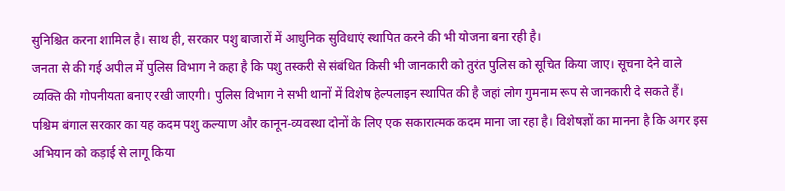सुनिश्चित करना शामिल है। साथ ही, सरकार पशु बाजारों में आधुनिक सुविधाएं स्थापित करने की भी योजना बना रही है।
जनता से की गई अपील में पुलिस विभाग ने कहा है कि पशु तस्करी से संबंधित किसी भी जानकारी को तुरंत पुलिस को सूचित किया जाए। सूचना देने वाले व्यक्ति की गोपनीयता बनाए रखी जाएगी। पुलिस विभाग ने सभी थानों में विशेष हेल्पलाइन स्थापित की है जहां लोग गुमनाम रूप से जानकारी दे सकते हैं।
पश्चिम बंगाल सरकार का यह कदम पशु कल्याण और कानून-व्यवस्था दोनों के लिए एक सकारात्मक कदम माना जा रहा है। विशेषज्ञों का मानना है कि अगर इस अभियान को कड़ाई से लागू किया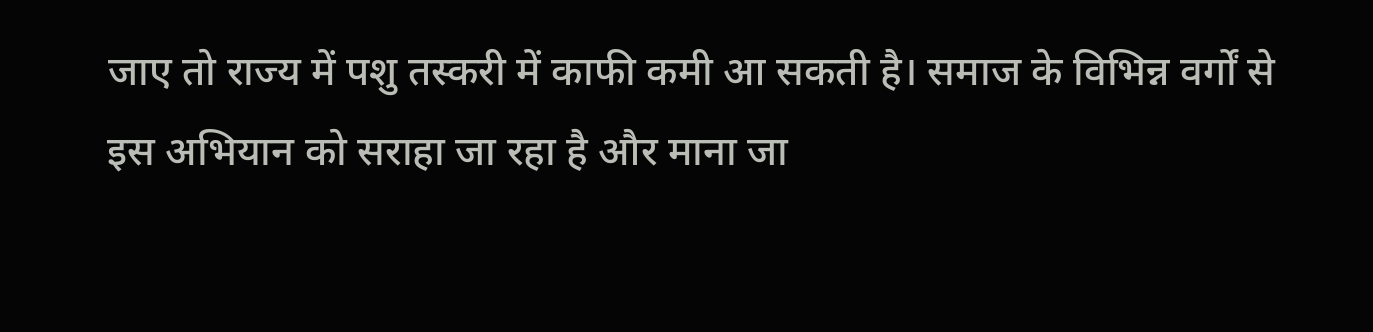जाए तो राज्य में पशु तस्करी में काफी कमी आ सकती है। समाज के विभिन्न वर्गों से इस अभियान को सराहा जा रहा है और माना जा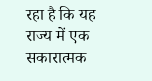रहा है कि यह राज्य में एक सकारात्मक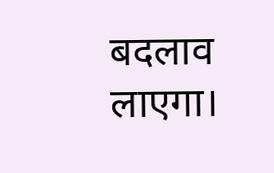बदलाव लाएगा।